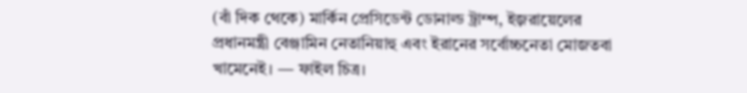(বাঁ দিক থেকে) মার্কিন প্রেসিডেন্ট ডোনাল্ড ট্রাম্প, ইজ়রায়েলের প্রধানমন্ত্রী বেঞ্জামিন নেতানিয়াহু এবং ইরানের সর্বোচ্চনেতা মোজতবা খামেনেই। — ফাইল চিত্র।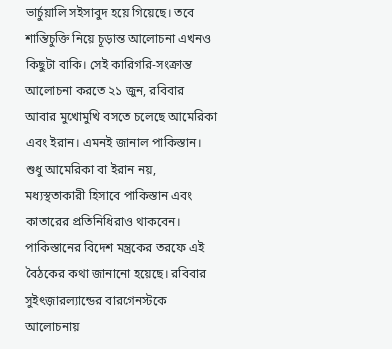ভার্চুয়ালি সইসাবুদ হয়ে গিয়েছে। তবে শান্তিচুক্তি নিয়ে চূড়ান্ত আলোচনা এখনও কিছুটা বাকি। সেই কারিগরি-সংক্রান্ত আলোচনা করতে ২১ জুন, রবিবার আবার মুখোমুখি বসতে চলেছে আমেরিকা এবং ইরান। এমনই জানাল পাকিস্তান। শুধু আমেরিকা বা ইরান নয়, মধ্যস্থতাকারী হিসাবে পাকিস্তান এবং কাতারের প্রতিনিধিরাও থাকবেন।
পাকিস্তানের বিদেশ মন্ত্রকের তরফে এই বৈঠকের কথা জানানো হয়েছে। রবিবার সুইৎজ়ারল্যান্ডের বারগেনস্টকে আলোচনায়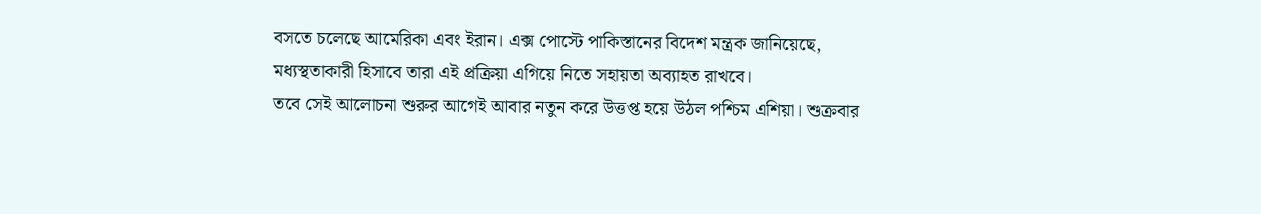বসতে চলেছে আমেরিকা এবং ইরান। এক্স পোস্টে পাকিস্তানের বিদেশ মন্ত্রক জানিয়েছে, মধ্যস্থতাকারী হিসাবে তারা এই প্রক্রিয়া এগিয়ে নিতে সহায়তা অব্যাহত রাখবে।
তবে সেই আলোচনা শুরুর আগেই আবার নতুন করে উত্তপ্ত হয়ে উঠল পশ্চিম এশিয়া। শুক্রবার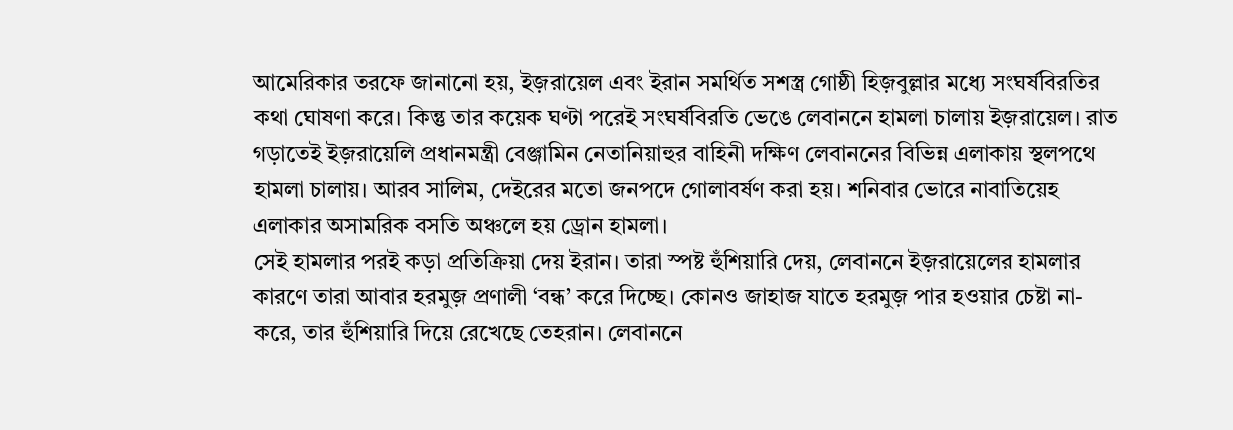আমেরিকার তরফে জানানো হয়, ইজ়রায়েল এবং ইরান সমর্থিত সশস্ত্র গোষ্ঠী হিজ়বুল্লার মধ্যে সংঘর্ষবিরতির কথা ঘোষণা করে। কিন্তু তার কয়েক ঘণ্টা পরেই সংঘর্ষবিরতি ভেঙে লেবাননে হামলা চালায় ইজ়রায়েল। রাত গড়াতেই ইজ়রায়েলি প্রধানমন্ত্রী বেঞ্জামিন নেতানিয়াহুর বাহিনী দক্ষিণ লেবাননের বিভিন্ন এলাকায় স্থলপথে হামলা চালায়। আরব সালিম, দেইরের মতো জনপদে গোলাবর্ষণ করা হয়। শনিবার ভোরে নাবাতিয়েহ এলাকার অসামরিক বসতি অঞ্চলে হয় ড্রোন হামলা।
সেই হামলার পরই কড়া প্রতিক্রিয়া দেয় ইরান। তারা স্পষ্ট হুঁশিয়ারি দেয়, লেবাননে ইজ়রায়েলের হামলার কারণে তারা আবার হরমুজ় প্রণালী ‘বন্ধ’ করে দিচ্ছে। কোনও জাহাজ যাতে হরমুজ় পার হওয়ার চেষ্টা না-করে, তার হুঁশিয়ারি দিয়ে রেখেছে তেহরান। লেবাননে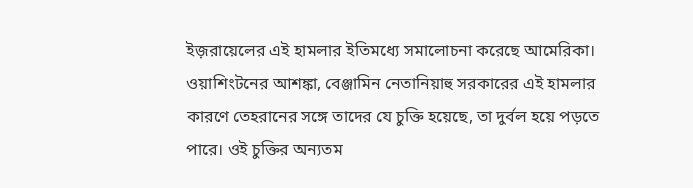ইজ়রায়েলের এই হামলার ইতিমধ্যে সমালোচনা করেছে আমেরিকা। ওয়াশিংটনের আশঙ্কা, বেঞ্জামিন নেতানিয়াহু সরকারের এই হামলার কারণে তেহরানের সঙ্গে তাদের যে চুক্তি হয়েছে, তা দুর্বল হয়ে পড়তে পারে। ওই চুক্তির অন্যতম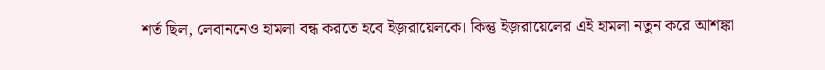শর্ত ছিল, লেবাননেও হামলা বন্ধ করতে হবে ইজ়রায়েলকে। কিন্তু ইজ়রায়েলের এই হামলা নতুন করে আশঙ্কা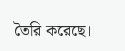তৈরি করেছে।